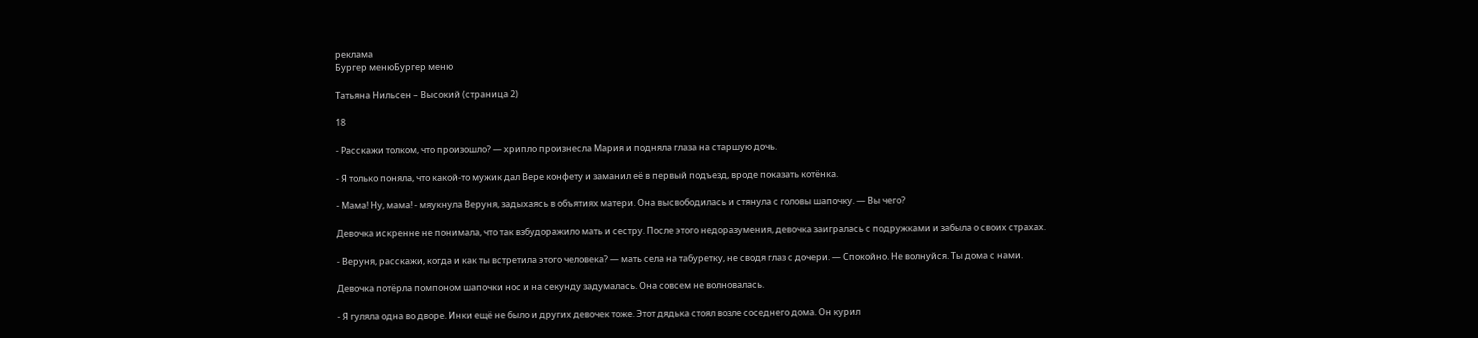реклама
Бургер менюБургер меню

Татьяна Нильсен – Высокий (страница 2)

18

- Расскажи толком, что произошло? — хрипло произнесла Мария и подняла глаза на старшую дочь.

- Я только поняла, что какой-то мужик дал Вере конфету и заманил её в первый подъезд, вроде показать котёнка.

- Мама! Ну, мама! - мяукнула Веруня, задыхаясь в объятиях матери. Она высвободилась и стянула с головы шапочку. — Вы чего?

Девочка искренне не понимала, что так взбудоражило мать и сестру. После этого недоразумения, девочка заигралась с подружками и забыла о своих страхах.

- Веруня, расскажи, когда и как ты встретила этого человека? — мать села на табуретку, не сводя глаз с дочери. — Спокойно. Не волнуйся. Ты дома с нами.

Девочка потёрла помпоном шапочки нос и на секунду задумалась. Она совсем не волновалась.

- Я гуляла одна во дворе. Инки ещё не было и других девочек тоже. Этот дядька стоял возле соседнего дома. Он курил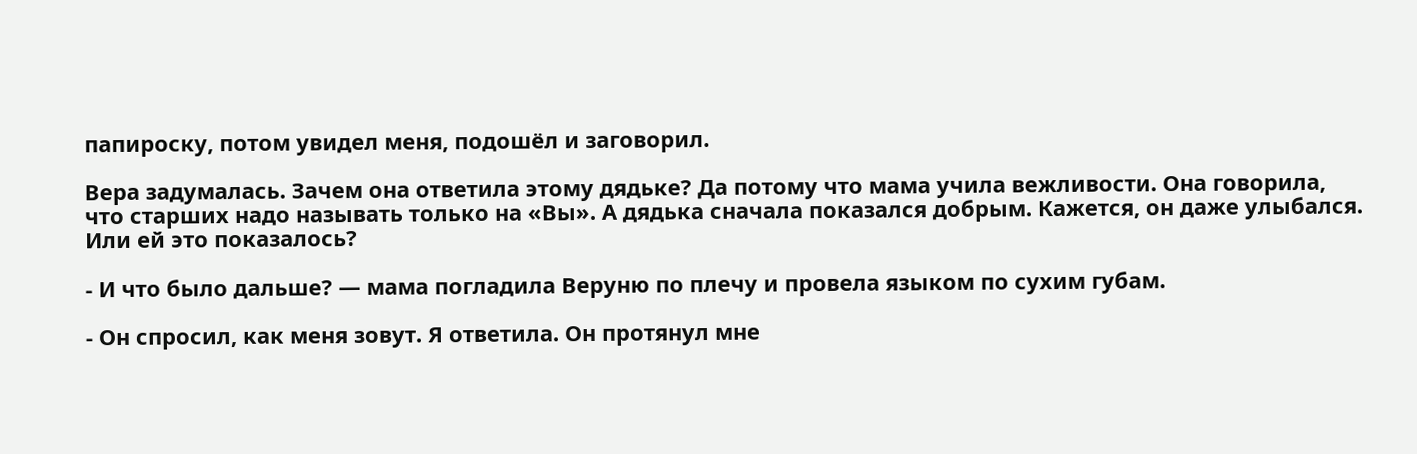папироску, потом увидел меня, подошёл и заговорил.

Вера задумалась. Зачем она ответила этому дядьке? Да потому что мама учила вежливости. Она говорила, что старших надо называть только на «Вы». А дядька сначала показался добрым. Кажется, он даже улыбался. Или ей это показалось?

- И что было дальше? — мама погладила Веруню по плечу и провела языком по сухим губам.

- Он спросил, как меня зовут. Я ответила. Он протянул мне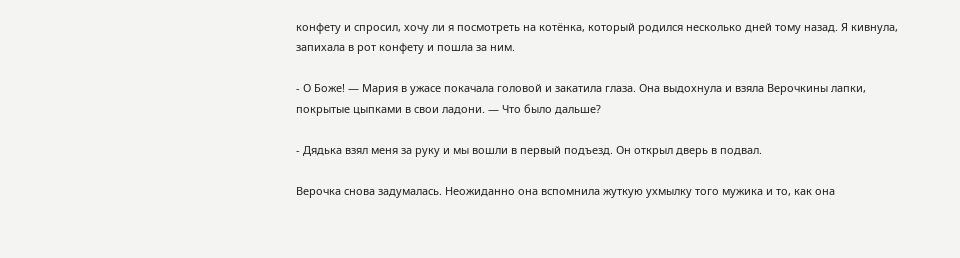конфету и спросил, хочу ли я посмотреть на котёнка, который родился несколько дней тому назад. Я кивнула, запихала в рот конфету и пошла за ним.

- О Боже! — Мария в ужасе покачала головой и закатила глаза. Она выдохнула и взяла Верочкины лапки, покрытые цыпками в свои ладони. — Что было дальше?

- Дядька взял меня за руку и мы вошли в первый подъезд. Он открыл дверь в подвал.

Верочка снова задумалась. Неожиданно она вспомнила жуткую ухмылку того мужика и то, как она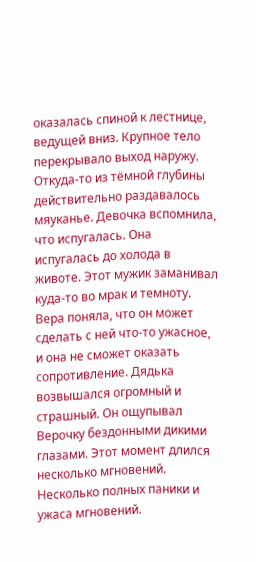оказалась спиной к лестнице, ведущей вниз. Крупное тело перекрывало выход наружу. Откуда-то из тёмной глубины действительно раздавалось мяуканье. Девочка вспомнила, что испугалась. Она испугалась до холода в животе. Этот мужик заманивал куда-то во мрак и темноту. Вера поняла, что он может сделать с ней что-то ужасное, и она не сможет оказать сопротивление. Дядька возвышался огромный и страшный. Он ощупывал Верочку бездонными дикими глазами. Этот момент длился несколько мгновений. Несколько полных паники и ужаса мгновений.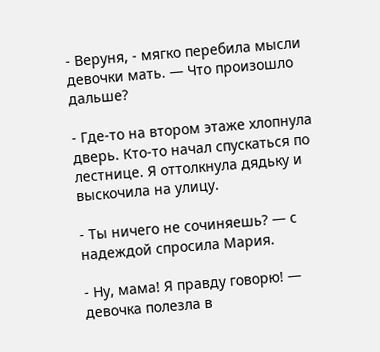- Веруня, - мягко перебила мысли девочки мать. — Что произошло дальше?

- Где-то на втором этаже хлопнула дверь. Кто-то начал спускаться по лестнице. Я оттолкнула дядьку и выскочила на улицу.

- Ты ничего не сочиняешь? — с надеждой спросила Мария.

- Ну, мама! Я правду говорю! — девочка полезла в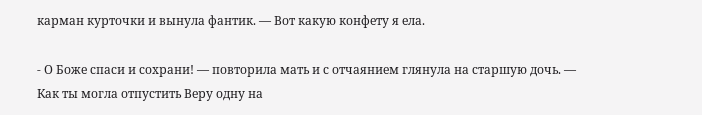карман курточки и вынула фантик. — Вот какую конфету я ела.

- О Боже спаси и сохрани! — повторила мать и с отчаянием глянула на старшую дочь. — Как ты могла отпустить Веру одну на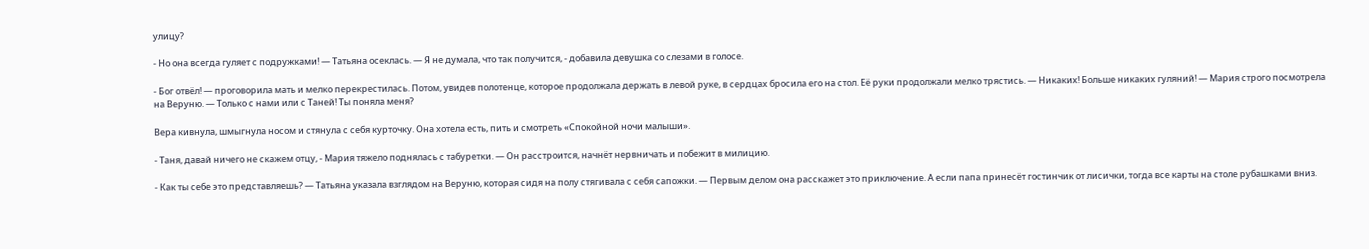улицу?

- Но она всегда гуляет с подружками! — Татьяна осеклась. — Я не думала, что так получится, - добавила девушка со слезами в голосе.

- Бог отвёл! — проговорила мать и мелко перекрестилась. Потом, увидев полотенце, которое продолжала держать в левой руке, в сердцах бросила его на стол. Её руки продолжали мелко трястись. — Никаких! Больше никаких гуляний! — Мария строго посмотрела на Веруню. — Только с нами или с Таней! Ты поняла меня?

Вера кивнула, шмыгнула носом и стянула с себя курточку. Она хотела есть, пить и смотреть «Спокойной ночи малыши».

- Таня, давай ничего не скажем отцу, - Мария тяжело поднялась с табуретки. — Он расстроится, начнёт нервничать и побежит в милицию.

- Как ты себе это представляешь? — Татьяна указала взглядом на Веруню, которая сидя на полу стягивала с себя сапожки. — Первым делом она расскажет это приключение. А если папа принесёт гостинчик от лисички, тогда все карты на столе рубашками вниз.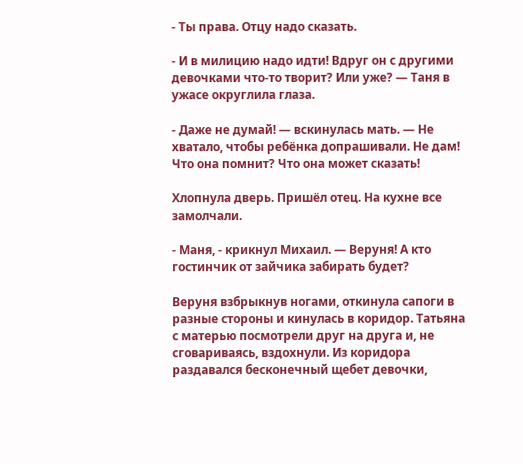- Ты права. Отцу надо сказать.

- И в милицию надо идти! Вдруг он с другими девочками что-то творит? Или уже? — Таня в ужасе округлила глаза.

- Даже не думай! — вскинулась мать. — Не хватало, чтобы ребёнка допрашивали. Не дам! Что она помнит? Что она может сказать!

Хлопнула дверь. Пришёл отец. На кухне все замолчали.

- Маня, - крикнул Михаил. — Веруня! А кто гостинчик от зайчика забирать будет?

Веруня взбрыкнув ногами, откинула сапоги в разные стороны и кинулась в коридор. Татьяна с матерью посмотрели друг на друга и, не сговариваясь, вздохнули. Из коридора раздавался бесконечный щебет девочки,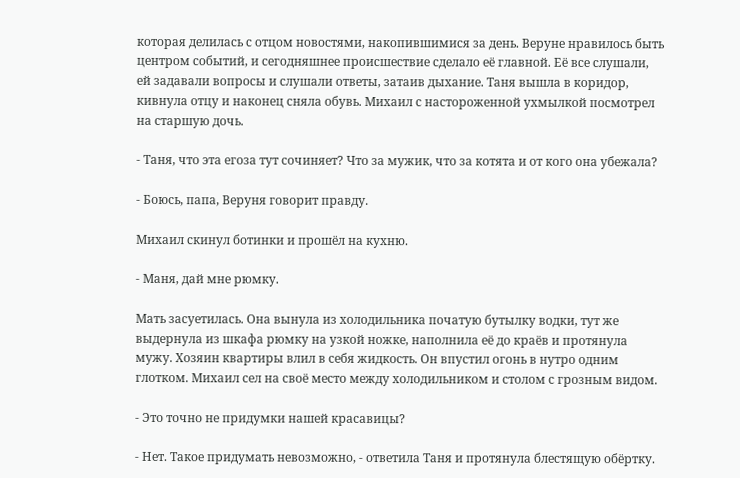которая делилась с отцом новостями, накопившимися за день. Веруне нравилось быть центром событий, и сегодняшнее происшествие сделало её главной. Её все слушали, ей задавали вопросы и слушали ответы, затаив дыхание. Таня вышла в коридор, кивнула отцу и наконец сняла обувь. Михаил с настороженной ухмылкой посмотрел на старшую дочь.

- Таня, что эта егоза тут сочиняет? Что за мужик, что за котята и от кого она убежала?

- Боюсь, папа, Веруня говорит правду.

Михаил скинул ботинки и прошёл на кухню.

- Маня, дай мне рюмку.

Мать засуетилась. Она вынула из холодильника початую бутылку водки, тут же выдернула из шкафа рюмку на узкой ножке, наполнила её до краёв и протянула мужу. Хозяин квартиры влил в себя жидкость. Он впустил огонь в нутро одним глотком. Михаил сел на своё место между холодильником и столом с грозным видом.

- Это точно не придумки нашей красавицы?

- Нет. Такое придумать невозможно, - ответила Таня и протянула блестящую обёртку.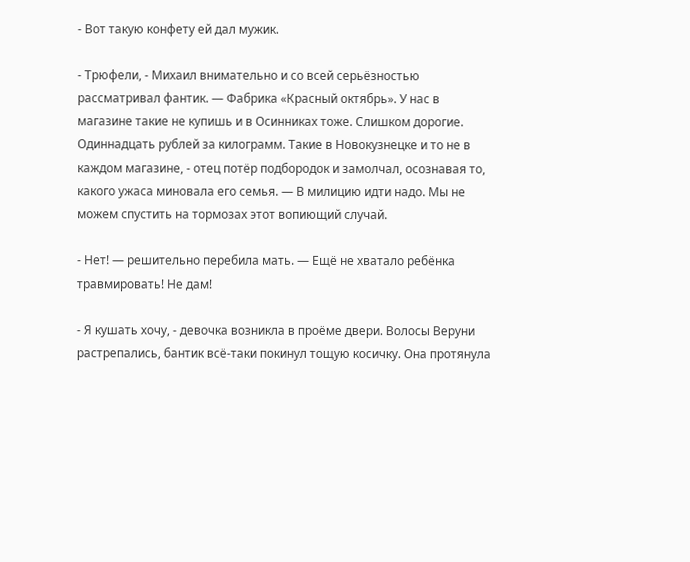- Вот такую конфету ей дал мужик.

- Трюфели, - Михаил внимательно и со всей серьёзностью рассматривал фантик. — Фабрика «Красный октябрь». У нас в магазине такие не купишь и в Осинниках тоже. Слишком дорогие. Одиннадцать рублей за килограмм. Такие в Новокузнецке и то не в каждом магазине, - отец потёр подбородок и замолчал, осознавая то, какого ужаса миновала его семья. — В милицию идти надо. Мы не можем спустить на тормозах этот вопиющий случай.

- Нет! — решительно перебила мать. — Ещё не хватало ребёнка травмировать! Не дам!

- Я кушать хочу, - девочка возникла в проёме двери. Волосы Веруни растрепались, бантик всё-таки покинул тощую косичку. Она протянула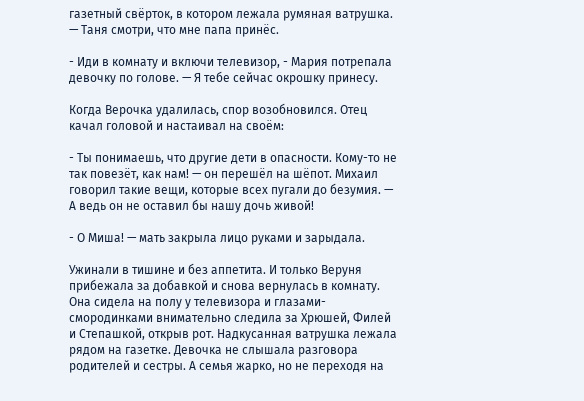газетный свёрток, в котором лежала румяная ватрушка. — Таня смотри, что мне папа принёс.

- Иди в комнату и включи телевизор, - Мария потрепала девочку по голове. — Я тебе сейчас окрошку принесу.

Когда Верочка удалилась, спор возобновился. Отец качал головой и настаивал на своём:

- Ты понимаешь, что другие дети в опасности. Кому-то не так повезёт, как нам! — он перешёл на шёпот. Михаил говорил такие вещи, которые всех пугали до безумия. — А ведь он не оставил бы нашу дочь живой!

- О Миша! — мать закрыла лицо руками и зарыдала.

Ужинали в тишине и без аппетита. И только Веруня прибежала за добавкой и снова вернулась в комнату. Она сидела на полу у телевизора и глазами-смородинками внимательно следила за Хрюшей, Филей и Степашкой, открыв рот. Надкусанная ватрушка лежала рядом на газетке. Девочка не слышала разговора родителей и сестры. А семья жарко, но не переходя на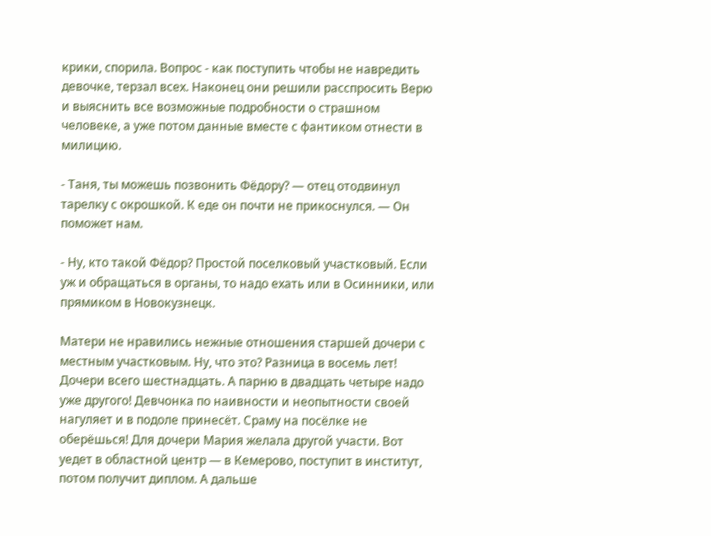крики, спорила. Вопрос - как поступить чтобы не навредить девочке, терзал всех. Наконец они решили расспросить Верю и выяснить все возможные подробности о страшном человеке, а уже потом данные вместе с фантиком отнести в милицию.

- Таня, ты можешь позвонить Фёдору? — отец отодвинул тарелку с окрошкой. К еде он почти не прикоснулся. — Он поможет нам.

- Ну, кто такой Фёдор? Простой поселковый участковый. Если уж и обращаться в органы, то надо ехать или в Осинники, или прямиком в Новокузнецк.

Матери не нравились нежные отношения старшей дочери с местным участковым. Ну, что это? Разница в восемь лет! Дочери всего шестнадцать. А парню в двадцать четыре надо уже другого! Девчонка по наивности и неопытности своей нагуляет и в подоле принесёт. Сраму на посёлке не оберёшься! Для дочери Мария желала другой участи. Вот уедет в областной центр — в Кемерово, поступит в институт, потом получит диплом. А дальше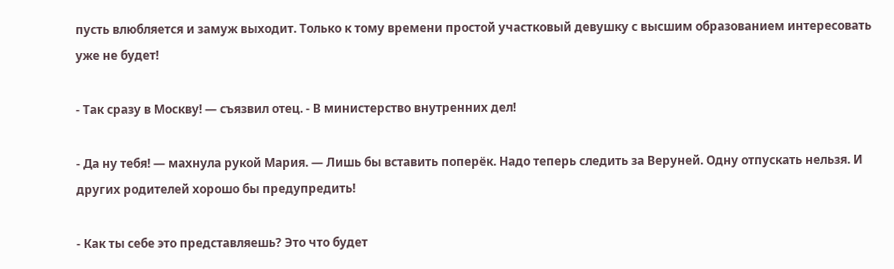пусть влюбляется и замуж выходит. Только к тому времени простой участковый девушку с высшим образованием интересовать уже не будет!

- Так сразу в Москву! — съязвил отец. - В министерство внутренних дел!

- Да ну тебя! — махнула рукой Мария. — Лишь бы вставить поперёк. Надо теперь следить за Веруней. Одну отпускать нельзя. И других родителей хорошо бы предупредить!

- Как ты себе это представляешь? Это что будет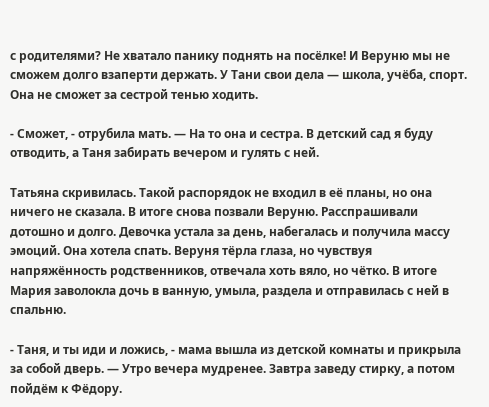с родителями? Не хватало панику поднять на посёлке! И Веруню мы не сможем долго взаперти держать. У Тани свои дела — школа, учёба, спорт. Она не сможет за сестрой тенью ходить.

- Сможет, - отрубила мать. — На то она и сестра. В детский сад я буду отводить, а Таня забирать вечером и гулять с ней.

Татьяна скривилась. Такой распорядок не входил в её планы, но она ничего не сказала. В итоге снова позвали Веруню. Расспрашивали дотошно и долго. Девочка устала за день, набегалась и получила массу эмоций. Она хотела спать. Веруня тёрла глаза, но чувствуя напряжённость родственников, отвечала хоть вяло, но чётко. В итоге Мария заволокла дочь в ванную, умыла, раздела и отправилась с ней в спальню.

- Таня, и ты иди и ложись, - мама вышла из детской комнаты и прикрыла за собой дверь. — Утро вечера мудренее. Завтра заведу стирку, а потом пойдём к Фёдору.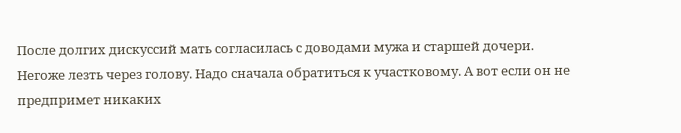После долгих дискуссий мать согласилась с доводами мужа и старшей дочери. Негоже лезть через голову. Надо сначала обратиться к участковому. А вот если он не предпримет никаких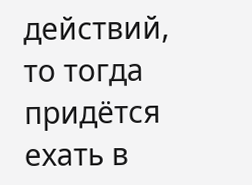действий, то тогда придётся ехать в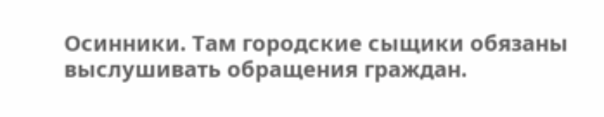Осинники. Там городские сыщики обязаны выслушивать обращения граждан.